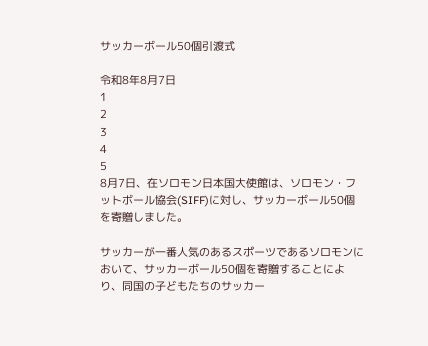サッカーボール50個引渡式

令和8年8月7日
1
2
3
4
5
8月7日、在ソロモン日本国大使館は、ソロモン・フットボール協会(SIFF)に対し、サッカーボール50個を寄贈しました。

サッカーが一番人気のあるスポーツであるソロモンにおいて、サッカーボール50個を寄贈することにより、同国の子どもたちのサッカー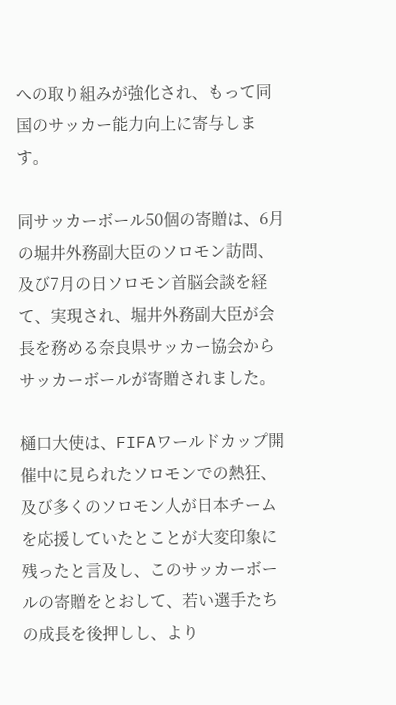への取り組みが強化され、もって同国のサッカー能力向上に寄与します。

同サッカーボール50個の寄贈は、6月の堀井外務副大臣のソロモン訪問、及び7月の日ソロモン首脳会談を経て、実現され、堀井外務副大臣が会長を務める奈良県サッカー協会からサッカーボールが寄贈されました。

樋口大使は、FIFAワールドカップ開催中に見られたソロモンでの熱狂、及び多くのソロモン人が日本チームを応援していたとことが大変印象に残ったと言及し、このサッカーボールの寄贈をとおして、若い選手たちの成長を後押しし、より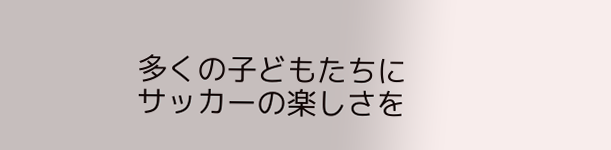多くの子どもたちにサッカーの楽しさを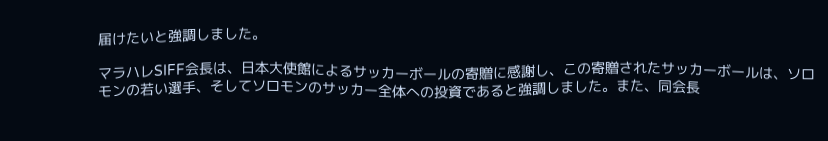届けたいと強調しました。

マラハレSIFF会長は、日本大使館によるサッカーボールの寄贈に感謝し、この寄贈されたサッカーボールは、ソロモンの若い選手、そしてソロモンのサッカー全体への投資であると強調しました。また、同会長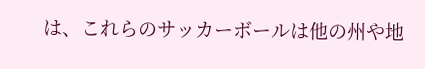は、これらのサッカーボールは他の州や地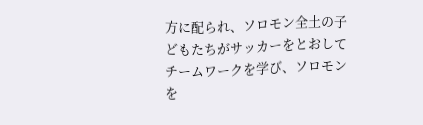方に配られ、ソロモン全土の子どもたちがサッカーをとおしてチームワークを学び、ソロモンを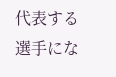代表する選手にな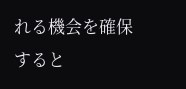れる機会を確保すると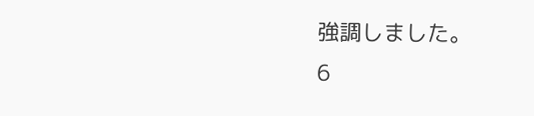強調しました。
6